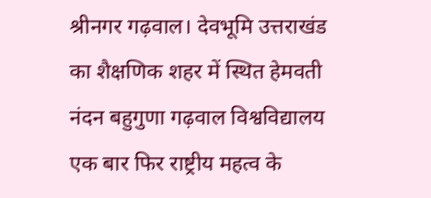श्रीनगर गढ़वाल। देवभूमि उत्तराखंड का शैक्षणिक शहर में स्थित हेमवती नंदन बहुगुणा गढ़वाल विश्वविद्यालय एक बार फिर राष्ट्रीय महत्व के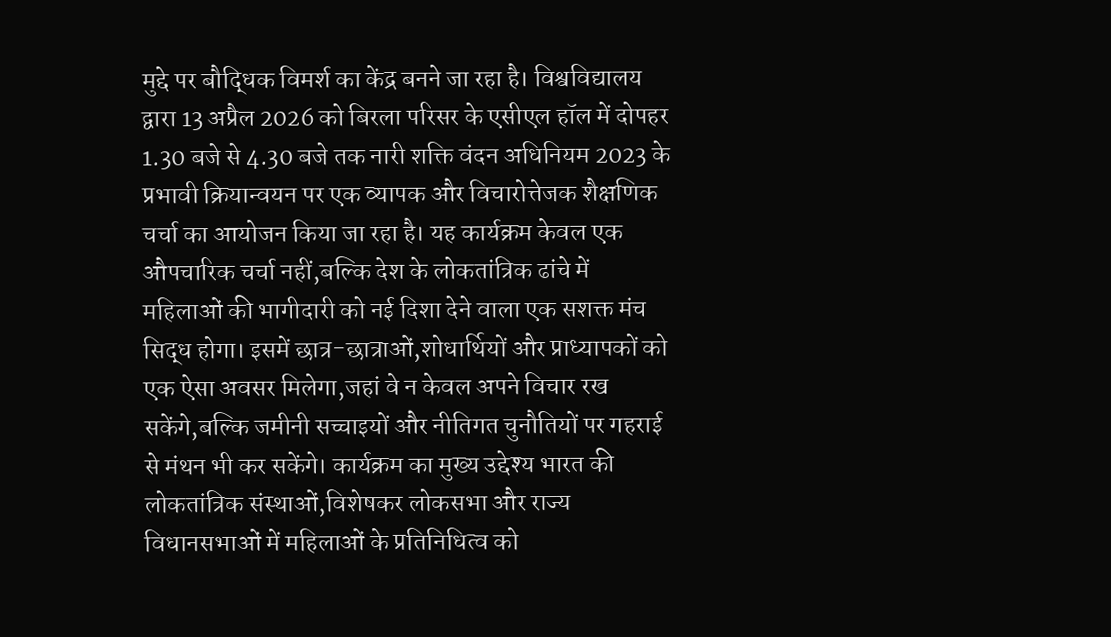मुद्दे पर बौद्धिक विमर्श का केंद्र बनने जा रहा है। विश्वविद्यालय द्वारा 13 अप्रैल 2026 को बिरला परिसर के एसीएल हॉल में दोपहर 1.30 बजे से 4.30 बजे तक नारी शक्ति वंदन अधिनियम 2023 के प्रभावी क्रियान्वयन पर एक व्यापक और विचारोत्तेजक शैक्षणिक चर्चा का आयोजन किया जा रहा है। यह कार्यक्रम केवल एक औपचारिक चर्चा नहीं,बल्कि देश के लोकतांत्रिक ढांचे में महिलाओं की भागीदारी को नई दिशा देने वाला एक सशक्त मंच सिद्ध होगा। इसमें छात्र-छात्राओं,शोधार्थियों और प्राध्यापकों को एक ऐसा अवसर मिलेगा,जहां वे न केवल अपने विचार रख सकेंगे,बल्कि जमीनी सच्चाइयों और नीतिगत चुनौतियों पर गहराई से मंथन भी कर सकेंगे। कार्यक्रम का मुख्य उद्देश्य भारत की लोकतांत्रिक संस्थाओं,विशेषकर लोकसभा और राज्य विधानसभाओं में महिलाओं के प्रतिनिधित्व को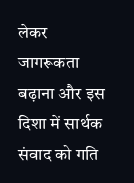लेकर जागरूकता बढ़ाना और इस दिशा में सार्थक संवाद को गति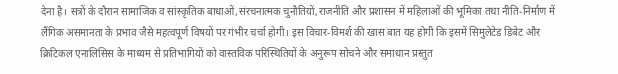देना है। सत्रों के दौरान सामाजिक व सांस्कृतिक बाधाओं,संरचनात्मक चुनौतियों,राजनीति और प्रशासन में महिलाओं की भूमिका तथा नीति-निर्माण में लैंगिक असमानता के प्रभाव जैसे महत्वपूर्ण विषयों पर गंभीर चर्चा होगी। इस विचार-विमर्श की खास बात यह होगी कि इसमें सिमुलेटेड डिबेट और क्रिटिकल एनालिसिस के माध्यम से प्रतिभागियों को वास्तविक परिस्थितियों के अनुरूप सोचने और समाधान प्रस्तुत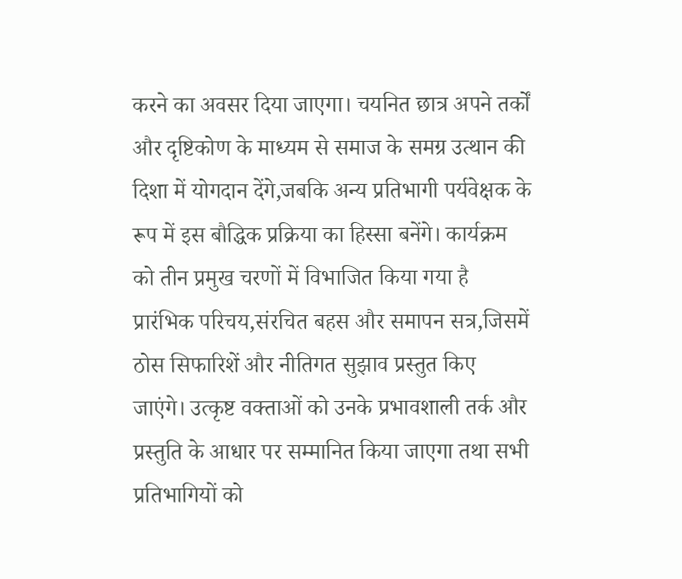करने का अवसर दिया जाएगा। चयनित छात्र अपने तर्कों और दृष्टिकोण के माध्यम से समाज के समग्र उत्थान की दिशा में योगदान देंगे,जबकि अन्य प्रतिभागी पर्यवेक्षक के रूप में इस बौद्धिक प्रक्रिया का हिस्सा बनेंगे। कार्यक्रम को तीन प्रमुख चरणों में विभाजित किया गया है प्रारंभिक परिचय,संरचित बहस और समापन सत्र,जिसमें ठोस सिफारिशें और नीतिगत सुझाव प्रस्तुत किए जाएंगे। उत्कृष्ट वक्ताओं को उनके प्रभावशाली तर्क और प्रस्तुति के आधार पर सम्मानित किया जाएगा तथा सभी प्रतिभागियों को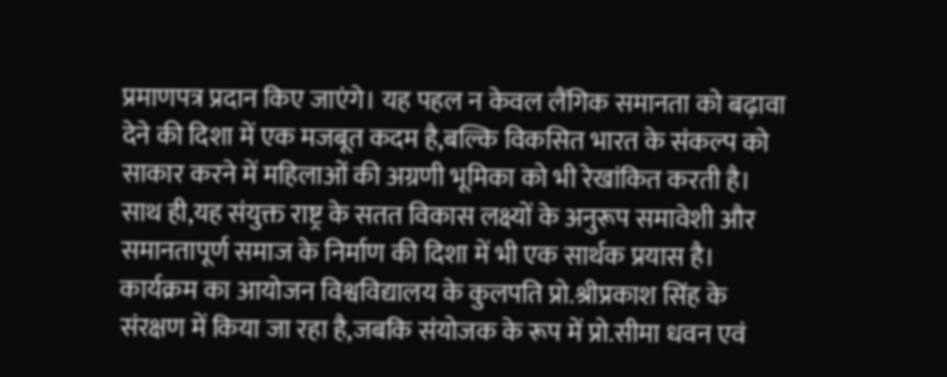प्रमाणपत्र प्रदान किए जाएंगे। यह पहल न केवल लैंगिक समानता को बढ़ावा देने की दिशा में एक मजबूत कदम है,बल्कि विकसित भारत के संकल्प को साकार करने में महिलाओं की अग्रणी भूमिका को भी रेखांकित करती है। साथ ही,यह संयुक्त राष्ट्र के सतत विकास लक्ष्यों के अनुरूप समावेशी और समानतापूर्ण समाज के निर्माण की दिशा में भी एक सार्थक प्रयास है। कार्यक्रम का आयोजन विश्वविद्यालय के कुलपति प्रो.श्रीप्रकाश सिंह के संरक्षण में किया जा रहा है,जबकि संयोजक के रूप में प्रो.सीमा धवन एवं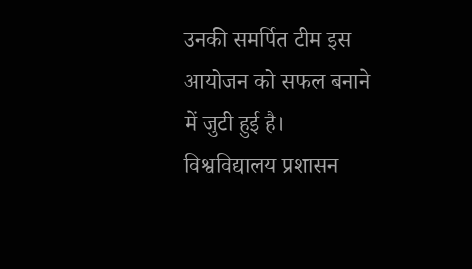उनकी समर्पित टीम इस आयोजन को सफल बनाने में जुटी हुई है। विश्वविद्यालय प्रशासन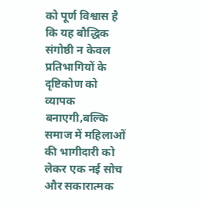को पूर्ण विश्वास है कि यह बौद्धिक संगोष्ठी न केवल प्रतिभागियों के दृष्टिकोण को व्यापक बनाएगी,बल्कि समाज में महिलाओं की भागीदारी को लेकर एक नई सोच और सकारात्मक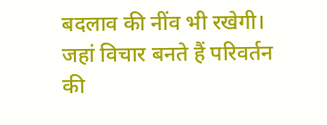बदलाव की नींव भी रखेगी। जहां विचार बनते हैं परिवर्तन की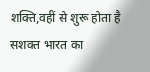शक्ति,वहीं से शुरू होता है सशक्त भारत का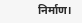निर्माण।